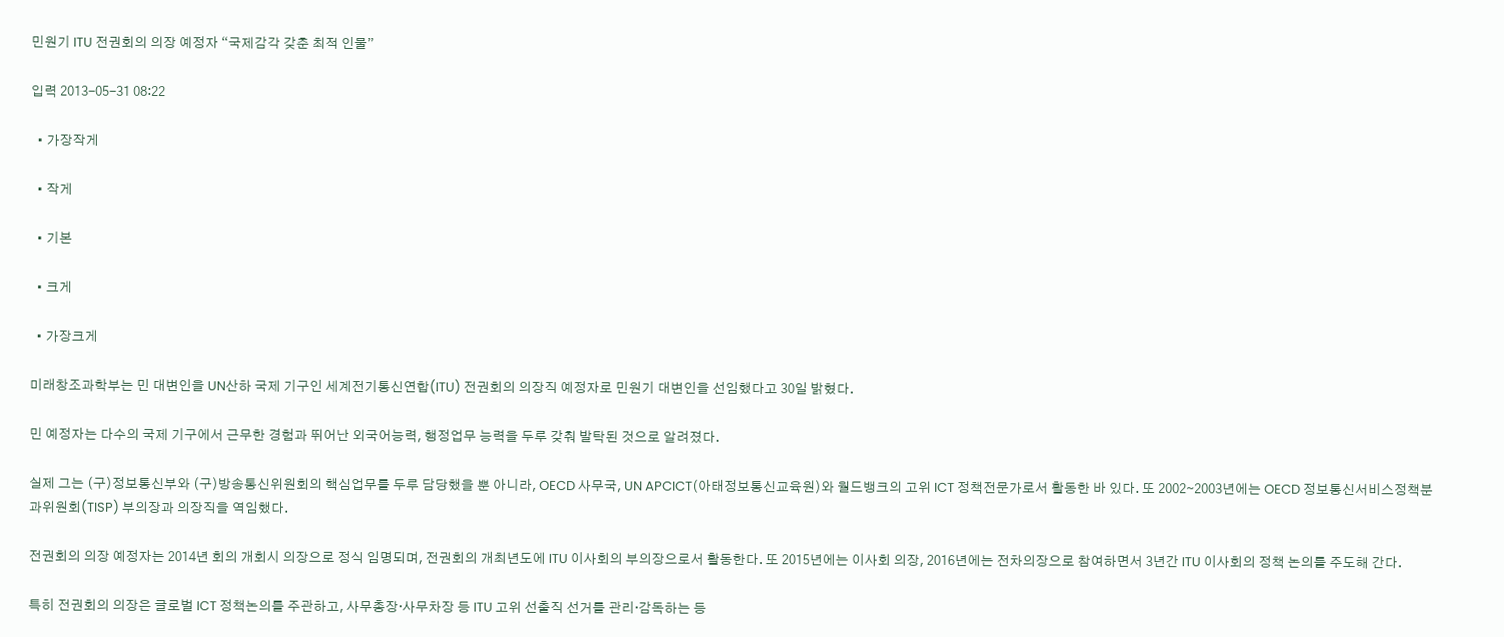민원기 ITU 전권회의 의장 예정자 “국제감각 갖춘 최적 인물”

입력 2013-05-31 08:22

  • 가장작게

  • 작게

  • 기본

  • 크게

  • 가장크게

미래창조과학부는 민 대변인을 UN산하 국제 기구인 세계전기통신연합(ITU) 전권회의 의장직 예정자로 민원기 대변인을 선임했다고 30일 밝혔다.

민 예정자는 다수의 국제 기구에서 근무한 경험과 뛰어난 외국어능력, 행정업무 능력을 두루 갖춰 발탁된 것으로 알려졌다.

실제 그는 (구)정보통신부와 (구)방송통신위원회의 핵심업무를 두루 담당했을 뿐 아니라, OECD 사무국, UN APCICT(아태정보통신교육원)와 월드뱅크의 고위 ICT 정책전문가로서 활동한 바 있다. 또 2002∼2003년에는 OECD 정보통신서비스정책분과위원회(TISP) 부의장과 의장직을 역임했다.

전권회의 의장 예정자는 2014년 회의 개회시 의장으로 정식 임명되며, 전권회의 개최년도에 ITU 이사회의 부의장으로서 활동한다. 또 2015년에는 이사회 의장, 2016년에는 전차의장으로 참여하면서 3년간 ITU 이사회의 정책 논의를 주도해 간다.

특히 전권회의 의장은 글로벌 ICT 정책논의를 주관하고, 사무총장·사무차장 등 ITU 고위 선출직 선거를 관리·감독하는 등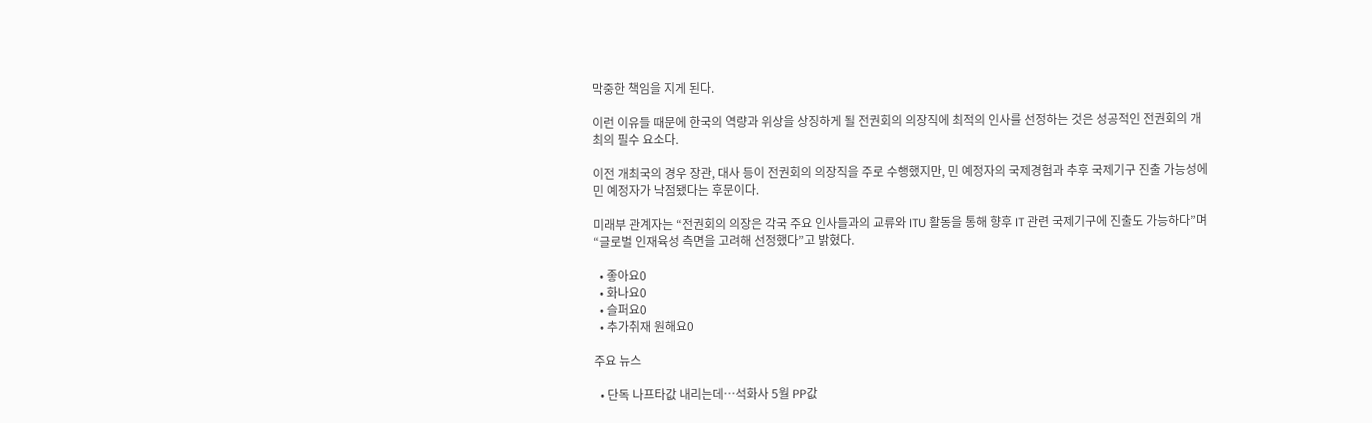막중한 책임을 지게 된다.

이런 이유들 때문에 한국의 역량과 위상을 상징하게 될 전권회의 의장직에 최적의 인사를 선정하는 것은 성공적인 전권회의 개최의 필수 요소다.

이전 개최국의 경우 장관, 대사 등이 전권회의 의장직을 주로 수행했지만, 민 예정자의 국제경험과 추후 국제기구 진출 가능성에 민 예정자가 낙점됐다는 후문이다.

미래부 관계자는 “전권회의 의장은 각국 주요 인사들과의 교류와 ITU 활동을 통해 향후 IT 관련 국제기구에 진출도 가능하다”며 “글로벌 인재육성 측면을 고려해 선정했다”고 밝혔다.

  • 좋아요0
  • 화나요0
  • 슬퍼요0
  • 추가취재 원해요0

주요 뉴스

  • 단독 나프타값 내리는데…석화사 5월 PP값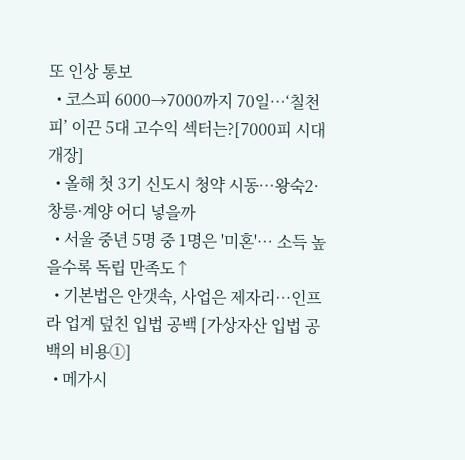또 인상 통보
  • 코스피 6000→7000까지 70일⋯‘칠천피’ 이끈 5대 고수익 섹터는?[7000피 시대 개장]
  • 올해 첫 3기 신도시 청약 시동…왕숙2·창릉·계양 어디 넣을까
  • 서울 중년 5명 중 1명은 '미혼'… 소득 높을수록 독립 만족도↑
  • 기본법은 안갯속, 사업은 제자리…인프라 업계 덮친 입법 공백 [가상자산 입법 공백의 비용①]
  • 메가시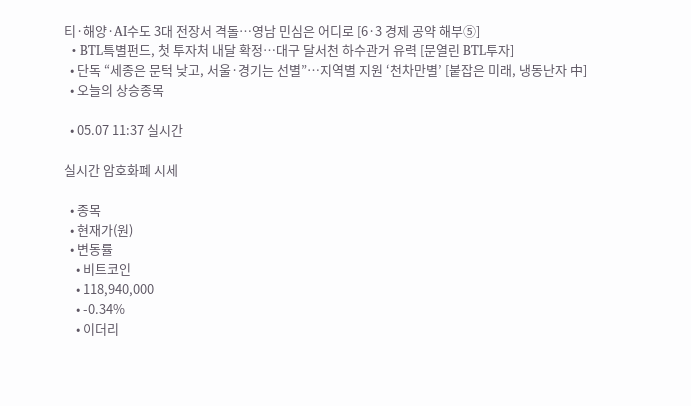티·해양·AI수도 3대 전장서 격돌…영남 민심은 어디로 [6·3 경제 공약 해부⑤]
  • BTL특별펀드, 첫 투자처 내달 확정…대구 달서천 하수관거 유력 [문열린 BTL투자]
  • 단독 “세종은 문턱 낮고, 서울·경기는 선별”…지역별 지원 ‘천차만별’ [붙잡은 미래, 냉동난자 中]
  • 오늘의 상승종목

  • 05.07 11:37 실시간

실시간 암호화폐 시세

  • 종목
  • 현재가(원)
  • 변동률
    • 비트코인
    • 118,940,000
    • -0.34%
    • 이더리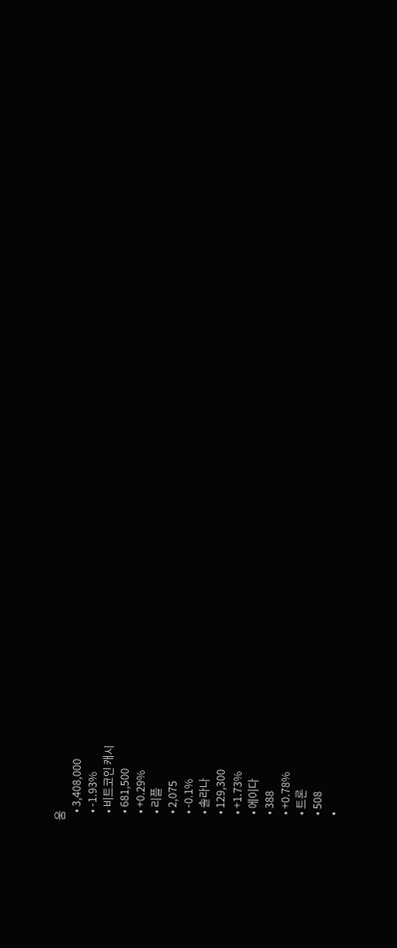움
    • 3,408,000
    • -1.93%
    • 비트코인 캐시
    • 681,500
    • +0.29%
    • 리플
    • 2,075
    • -0.1%
    • 솔라나
    • 129,300
    • +1.73%
    • 에이다
    • 388
    • +0.78%
    • 트론
    • 508
    •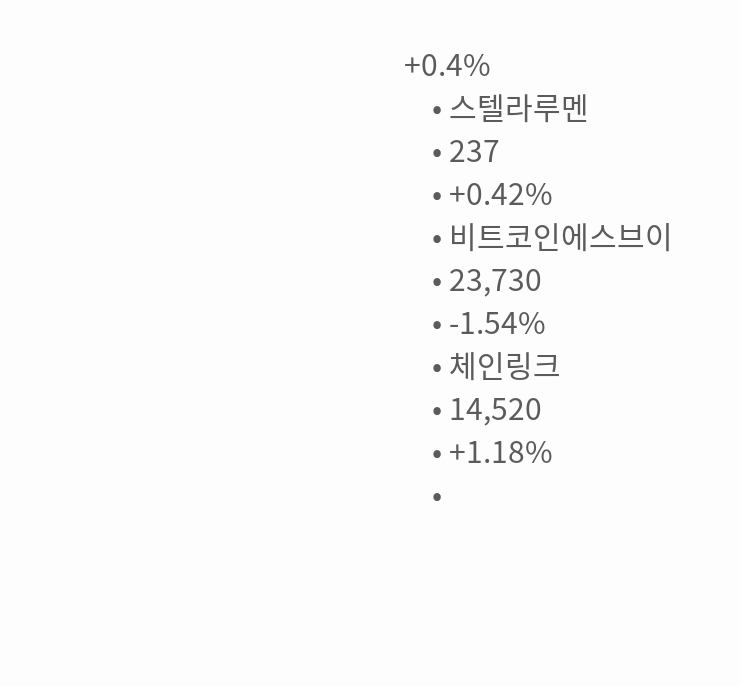+0.4%
    • 스텔라루멘
    • 237
    • +0.42%
    • 비트코인에스브이
    • 23,730
    • -1.54%
    • 체인링크
    • 14,520
    • +1.18%
    •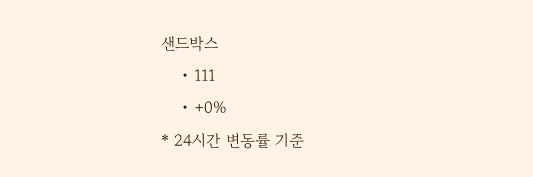샌드박스
    • 111
    • +0%
* 24시간 변동률 기준